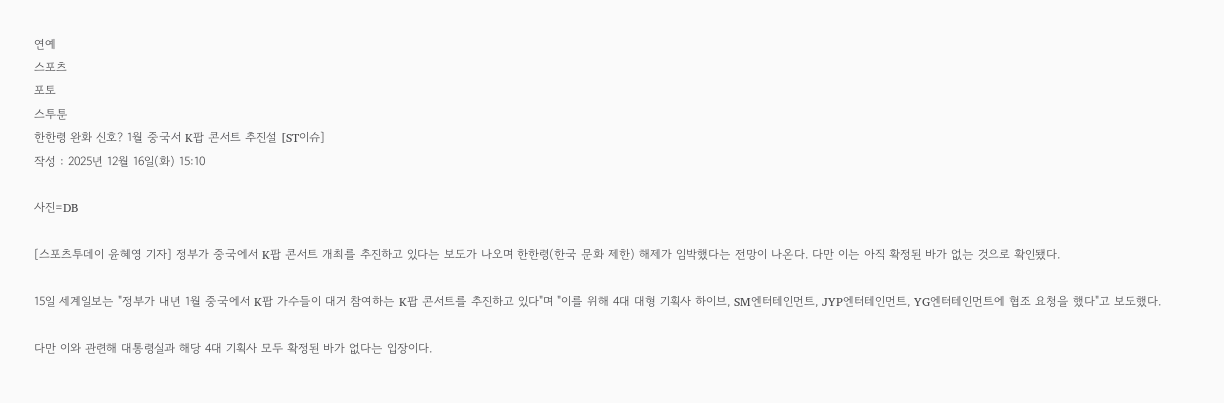연예
스포츠
포토
스투툰
한한령 완화 신호? 1월 중국서 K팝 콘서트 추진설 [ST이슈]
작성 : 2025년 12월 16일(화) 15:10

사진=DB

[스포츠투데이 윤혜영 기자] 정부가 중국에서 K팝 콘서트 개최를 추진하고 있다는 보도가 나오며 한한령(한국 문화 제한) 해제가 임박했다는 전망이 나온다. 다만 이는 아직 확정된 바가 없는 것으로 확인됐다.

15일 세계일보는 "정부가 내년 1월 중국에서 K팝 가수들이 대거 참여하는 K팝 콘서트를 추진하고 있다"며 "이를 위해 4대 대형 기획사 하이브, SM엔터테인먼트, JYP엔터테인먼트, YG엔터테인먼트에 협조 요청을 했다"고 보도했다.

다만 이와 관련해 대통령실과 해당 4대 기획사 모두 확정된 바가 없다는 입장이다.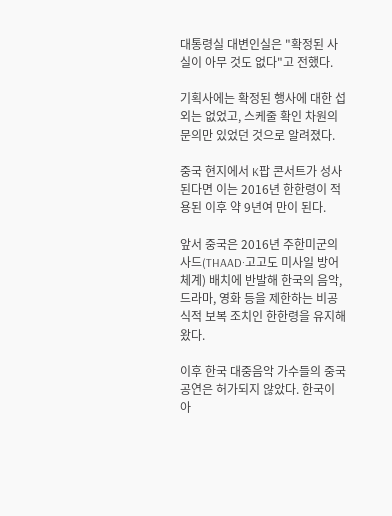대통령실 대변인실은 "확정된 사실이 아무 것도 없다"고 전했다.

기획사에는 확정된 행사에 대한 섭외는 없었고, 스케줄 확인 차원의 문의만 있었던 것으로 알려졌다.

중국 현지에서 K팝 콘서트가 성사된다면 이는 2016년 한한령이 적용된 이후 약 9년여 만이 된다.

앞서 중국은 2016년 주한미군의 사드(THAAD·고고도 미사일 방어체계) 배치에 반발해 한국의 음악, 드라마, 영화 등을 제한하는 비공식적 보복 조치인 한한령을 유지해왔다.

이후 한국 대중음악 가수들의 중국 공연은 허가되지 않았다. 한국이 아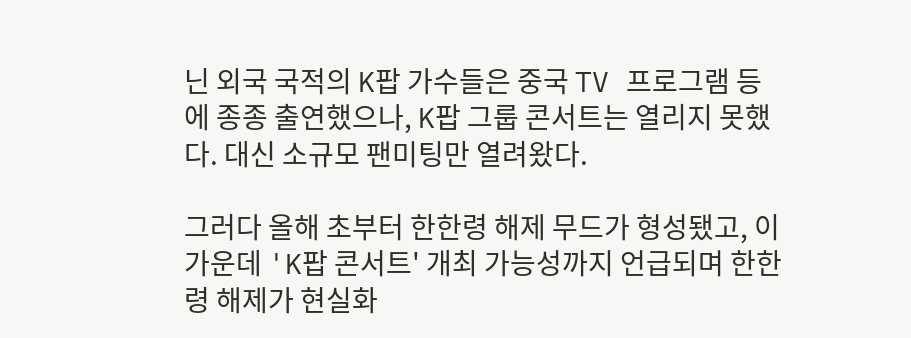닌 외국 국적의 K팝 가수들은 중국 TV 프로그램 등에 종종 출연했으나, K팝 그룹 콘서트는 열리지 못했다. 대신 소규모 팬미팅만 열려왔다.

그러다 올해 초부터 한한령 해제 무드가 형성됐고, 이 가운데 'K팝 콘서트' 개최 가능성까지 언급되며 한한령 해제가 현실화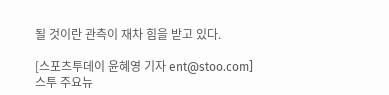될 것이란 관측이 재차 힘을 받고 있다.

[스포츠투데이 윤혜영 기자 ent@stoo.com]
스투 주요뉴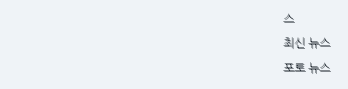스
최신 뉴스
포토 뉴스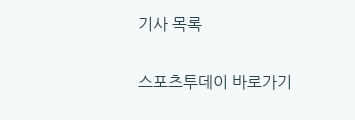기사 목록

스포츠투데이 바로가기